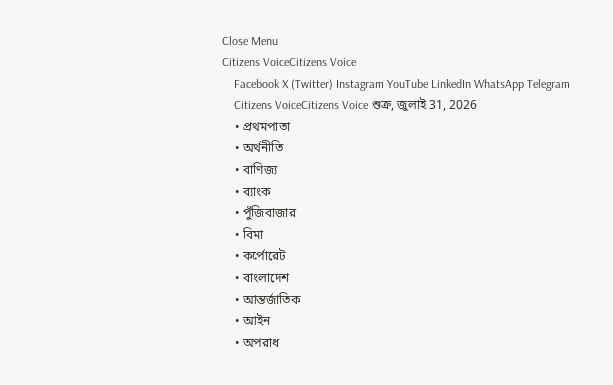Close Menu
Citizens VoiceCitizens Voice
    Facebook X (Twitter) Instagram YouTube LinkedIn WhatsApp Telegram
    Citizens VoiceCitizens Voice শুক্র, জুলাই 31, 2026
    • প্রথমপাতা
    • অর্থনীতি
    • বাণিজ্য
    • ব্যাংক
    • পুঁজিবাজার
    • বিমা
    • কর্পোরেট
    • বাংলাদেশ
    • আন্তর্জাতিক
    • আইন
    • অপরাধ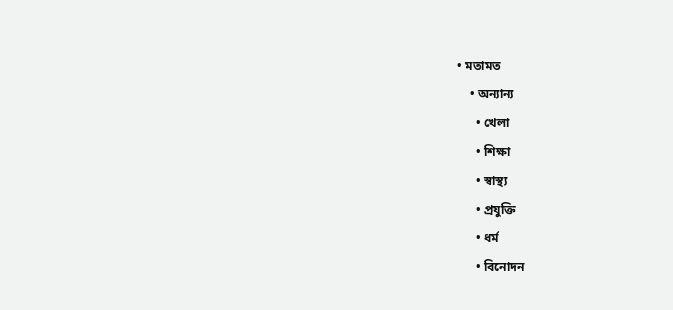• মতামত
    • অন্যান্য
      • খেলা
      • শিক্ষা
      • স্বাস্থ্য
      • প্রযুক্তি
      • ধর্ম
      • বিনোদন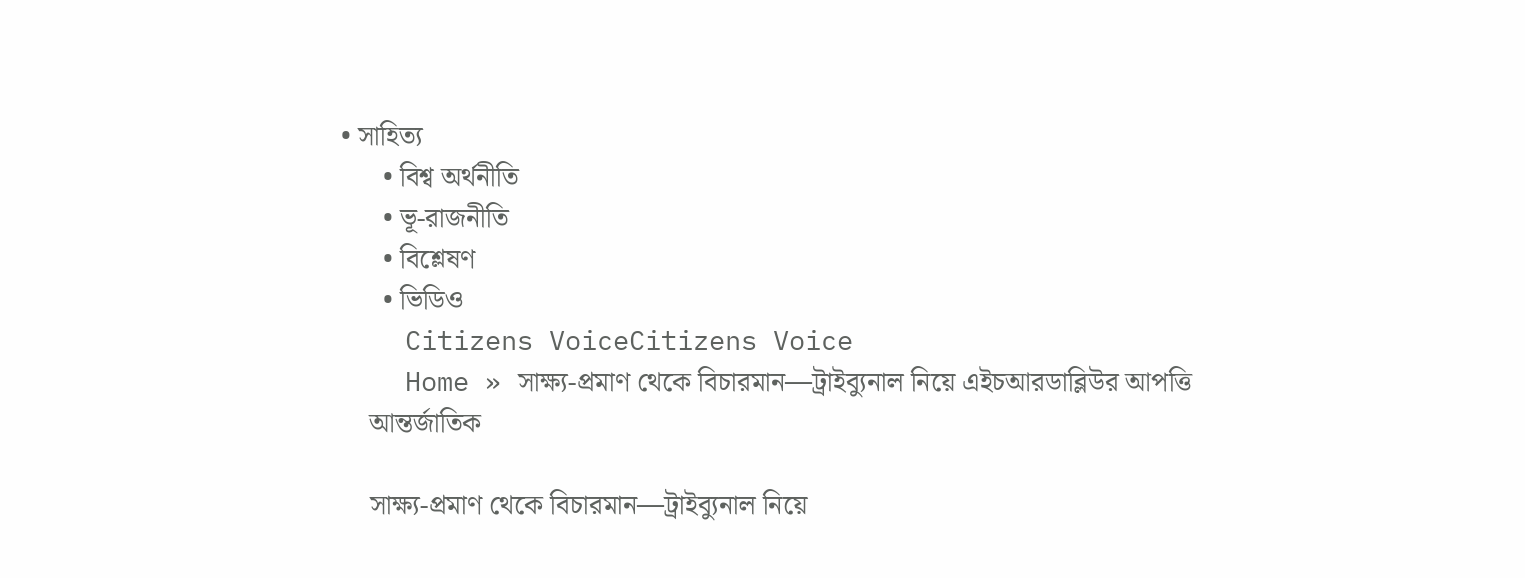• সাহিত্য
      • বিশ্ব অর্থনীতি
      • ভূ-রাজনীতি
      • বিশ্লেষণ
      • ভিডিও
    Citizens VoiceCitizens Voice
    Home » সাক্ষ্য-প্রমাণ থেকে বিচারমান—ট্রাইব্যুনাল নিয়ে এইচআরডাব্লিউর আপত্তি
    আন্তর্জাতিক

    সাক্ষ্য-প্রমাণ থেকে বিচারমান—ট্রাইব্যুনাল নিয়ে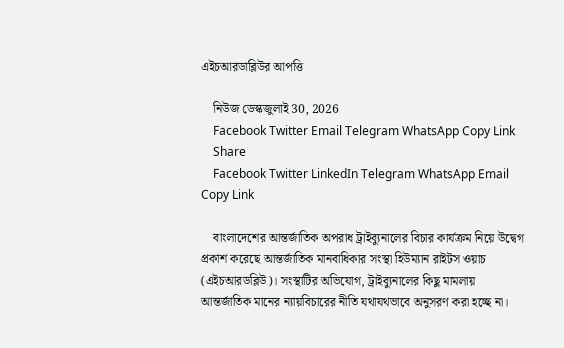এইচআরডাব্লিউর আপত্তি

    নিউজ ডেস্কজুলাই 30, 2026
    Facebook Twitter Email Telegram WhatsApp Copy Link
    Share
    Facebook Twitter LinkedIn Telegram WhatsApp Email Copy Link

    বাংলাদেশের আন্তর্জাতিক অপরাধ ট্রাইব্যুনালের বিচার কার্যক্রম নিয়ে উদ্বেগ প্রকাশ করেছে আন্তর্জাতিক মানবাধিকার সংস্থা হিউম্যান রাইটস ওয়াচ (এইচআরডব্লিউ)। সংস্থাটির অভিযোগ, ট্রাইব্যুনালের কিছু মামলায় আন্তর্জাতিক মানের ন্যায়বিচারের নীতি যথাযথভাবে অনুসরণ করা হচ্ছে না।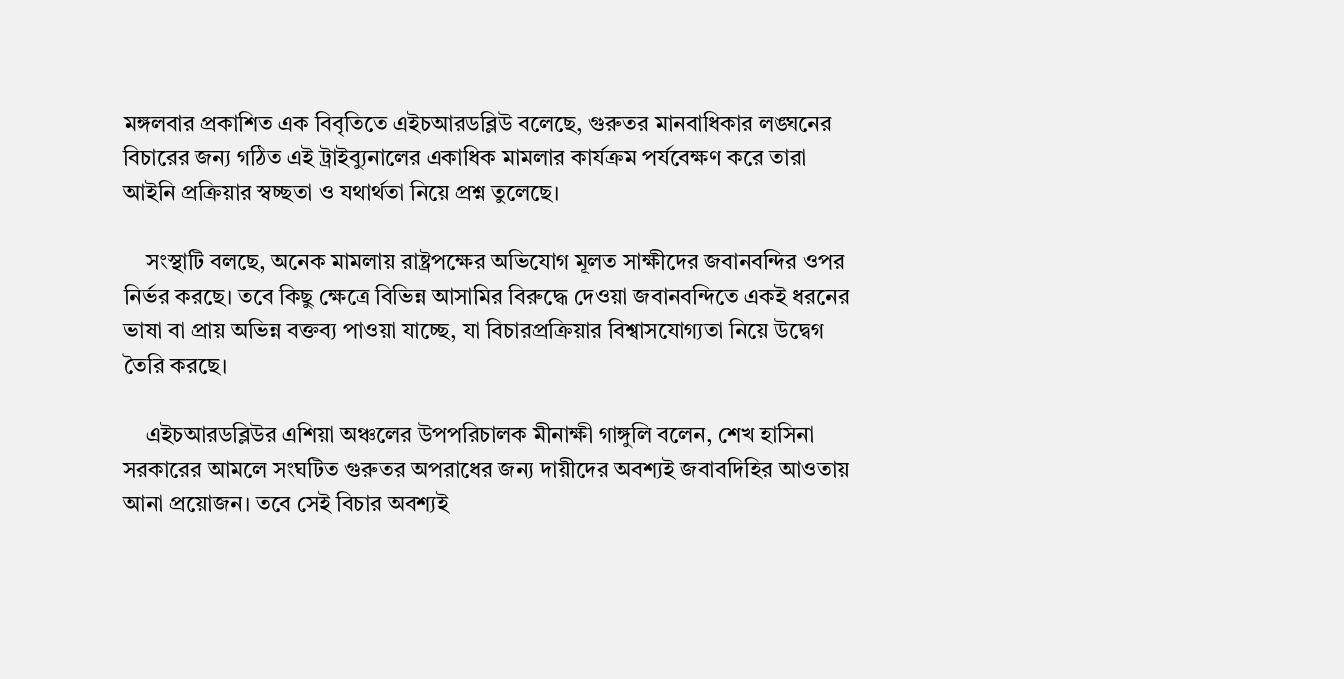মঙ্গলবার প্রকাশিত এক বিবৃতিতে এইচআরডব্লিউ বলেছে, গুরুতর মানবাধিকার লঙ্ঘনের বিচারের জন্য গঠিত এই ট্রাইব্যুনালের একাধিক মামলার কার্যক্রম পর্যবেক্ষণ করে তারা আইনি প্রক্রিয়ার স্বচ্ছতা ও যথার্থতা নিয়ে প্রশ্ন তুলেছে।

    সংস্থাটি বলছে, অনেক মামলায় রাষ্ট্রপক্ষের অভিযোগ মূলত সাক্ষীদের জবানবন্দির ওপর নির্ভর করছে। তবে কিছু ক্ষেত্রে বিভিন্ন আসামির বিরুদ্ধে দেওয়া জবানবন্দিতে একই ধরনের ভাষা বা প্রায় অভিন্ন বক্তব্য পাওয়া যাচ্ছে, যা বিচারপ্রক্রিয়ার বিশ্বাসযোগ্যতা নিয়ে উদ্বেগ তৈরি করছে।

    এইচআরডব্লিউর এশিয়া অঞ্চলের উপপরিচালক মীনাক্ষী গাঙ্গুলি বলেন, শেখ হাসিনা সরকারের আমলে সংঘটিত গুরুতর অপরাধের জন্য দায়ীদের অবশ্যই জবাবদিহির আওতায় আনা প্রয়োজন। তবে সেই বিচার অবশ্যই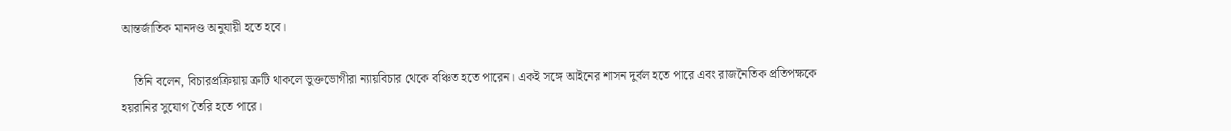আন্তর্জাতিক মানদণ্ড অনুযায়ী হতে হবে।

    তিনি বলেন, বিচারপ্রক্রিয়ায় ত্রুটি থাকলে ভুক্তভোগীরা ন্যায়বিচার থেকে বঞ্চিত হতে পারেন। একই সঙ্গে আইনের শাসন দুর্বল হতে পারে এবং রাজনৈতিক প্রতিপক্ষকে হয়রানির সুযোগ তৈরি হতে পারে।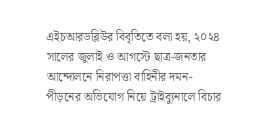এইচআরডব্লিউর বিবৃতিতে বলা হয়, ২০২৪ সালের জুলাই ও আগস্টে ছাত্র-জনতার আন্দোলনে নিরাপত্তা বাহিনীর দমন-পীড়নের অভিযোগ নিয়ে ট্রাইব্যুনালে বিচার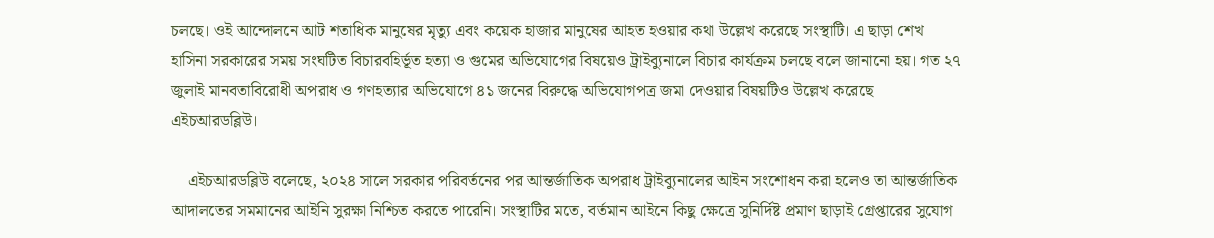চলছে। ওই আন্দোলনে আট শতাধিক মানুষের মৃত্যু এবং কয়েক হাজার মানুষের আহত হওয়ার কথা উল্লেখ করেছে সংস্থাটি। এ ছাড়া শেখ হাসিনা সরকারের সময় সংঘটিত বিচারবহির্ভূত হত্যা ও গুমের অভিযোগের বিষয়েও ট্রাইব্যুনালে বিচার কার্যক্রম চলছে বলে জানানো হয়। গত ২৭ জুলাই মানবতাবিরোধী অপরাধ ও গণহত্যার অভিযোগে ৪১ জনের বিরুদ্ধে অভিযোগপত্র জমা দেওয়ার বিষয়টিও উল্লেখ করেছে এইচআরডব্লিউ।

    এইচআরডব্লিউ বলেছে, ২০২৪ সালে সরকার পরিবর্তনের পর আন্তর্জাতিক অপরাধ ট্রাইব্যুনালের আইন সংশোধন করা হলেও তা আন্তর্জাতিক আদালতের সমমানের আইনি সুরক্ষা নিশ্চিত করতে পারেনি। সংস্থাটির মতে, বর্তমান আইনে কিছু ক্ষেত্রে সুনির্দিষ্ট প্রমাণ ছাড়াই গ্রেপ্তারের সুযোগ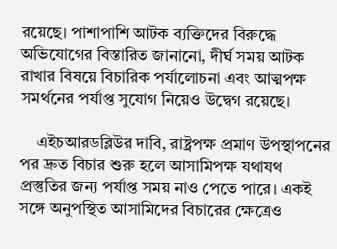রয়েছে। পাশাপাশি আটক ব্যক্তিদের বিরুদ্ধে অভিযোগের বিস্তারিত জানানো, দীর্ঘ সময় আটক রাখার বিষয়ে বিচারিক পর্যালোচনা এবং আত্মপক্ষ সমর্থনের পর্যাপ্ত সুযোগ নিয়েও উদ্বেগ রয়েছে।

    এইচআরডব্লিউর দাবি, রাষ্ট্রপক্ষ প্রমাণ উপস্থাপনের পর দ্রুত বিচার শুরু হলে আসামিপক্ষ যথাযথ প্রস্তুতির জন্য পর্যাপ্ত সময় নাও পেতে পারে। একই সঙ্গে অনুপস্থিত আসামিদের বিচারের ক্ষেত্রেও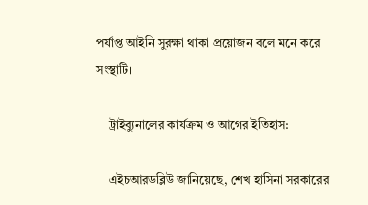পর্যাপ্ত আইনি সুরক্ষা থাকা প্রয়োজন বলে মনে করে সংস্থাটি।

    ট্রাইব্যুনালের কার্যক্রম ও আগের ইতিহাস:

    এইচআরডব্লিউ জানিয়েছে, শেখ হাসিনা সরকারের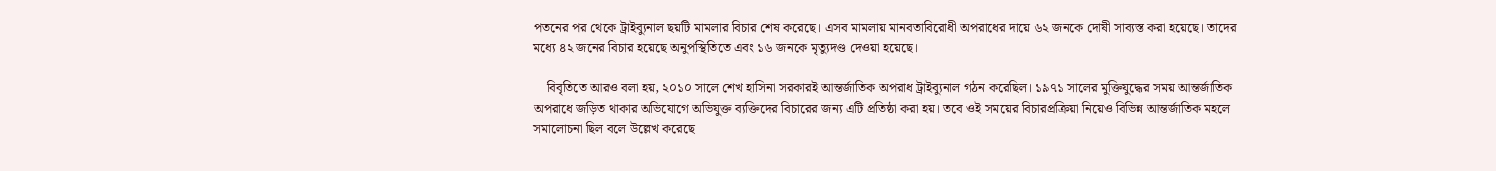পতনের পর থেকে ট্রাইব্যুনাল ছয়টি মামলার বিচার শেষ করেছে। এসব মামলায় মানবতাবিরোধী অপরাধের দায়ে ৬২ জনকে দোষী সাব্যস্ত করা হয়েছে। তাদের মধ্যে ৪২ জনের বিচার হয়েছে অনুপস্থিতিতে এবং ১৬ জনকে মৃত্যুদণ্ড দেওয়া হয়েছে।

    বিবৃতিতে আরও বলা হয়, ২০১০ সালে শেখ হাসিনা সরকারই আন্তর্জাতিক অপরাধ ট্রাইব্যুনাল গঠন করেছিল। ১৯৭১ সালের মুক্তিযুদ্ধের সময় আন্তর্জাতিক অপরাধে জড়িত থাকার অভিযোগে অভিযুক্ত ব্যক্তিদের বিচারের জন্য এটি প্রতিষ্ঠা করা হয়। তবে ওই সময়ের বিচারপ্রক্রিয়া নিয়েও বিভিন্ন আন্তর্জাতিক মহলে সমালোচনা ছিল বলে উল্লেখ করেছে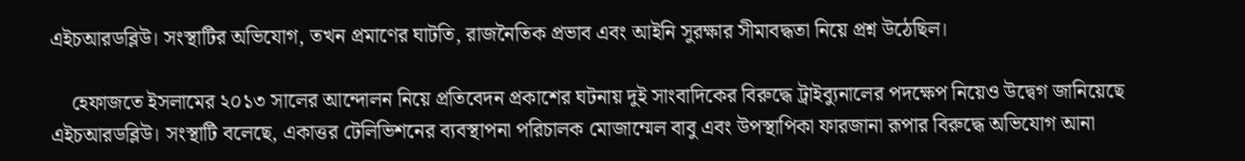এইচআরডব্লিউ। সংস্থাটির অভিযোগ, তখন প্রমাণের ঘাটতি, রাজনৈতিক প্রভাব এবং আইনি সুরক্ষার সীমাবদ্ধতা নিয়ে প্রশ্ন উঠেছিল।

    হেফাজতে ইসলামের ২০১৩ সালের আন্দোলন নিয়ে প্রতিবেদন প্রকাশের ঘটনায় দুই সাংবাদিকের বিরুদ্ধে ট্রাইব্যুনালের পদক্ষেপ নিয়েও উদ্বেগ জানিয়েছে এইচআরডব্লিউ। সংস্থাটি বলেছে, একাত্তর টেলিভিশনের ব্যবস্থাপনা পরিচালক মোজাম্মেল বাবু এবং উপস্থাপিকা ফারজানা রূপার বিরুদ্ধে অভিযোগ আনা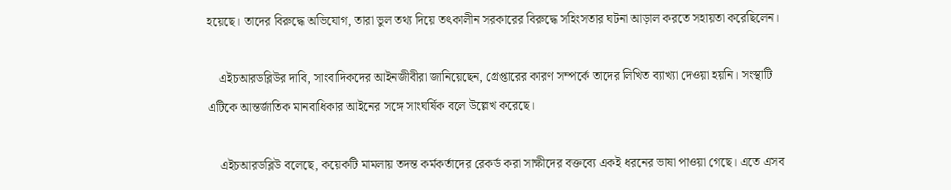হয়েছে। তাদের বিরুদ্ধে অভিযোগ, তারা ভুল তথ্য দিয়ে তৎকালীন সরকারের বিরুদ্ধে সহিংসতার ঘটনা আড়াল করতে সহায়তা করেছিলেন।

    এইচআরডব্লিউর দাবি, সাংবাদিকদের আইনজীবীরা জানিয়েছেন, গ্রেপ্তারের কারণ সম্পর্কে তাদের লিখিত ব্যাখ্যা দেওয়া হয়নি। সংস্থাটি এটিকে আন্তর্জাতিক মানবাধিকার আইনের সঙ্গে সাংঘর্ষিক বলে উল্লেখ করেছে।

    এইচআরডব্লিউ বলেছে, কয়েকটি মামলায় তদন্ত কর্মকর্তাদের রেকর্ড করা সাক্ষীদের বক্তব্যে একই ধরনের ভাষা পাওয়া গেছে। এতে এসব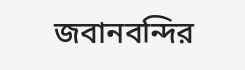জবানবন্দির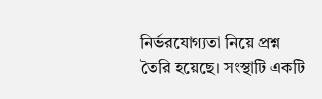নির্ভরযোগ্যতা নিয়ে প্রশ্ন তৈরি হয়েছে। সংস্থাটি একটি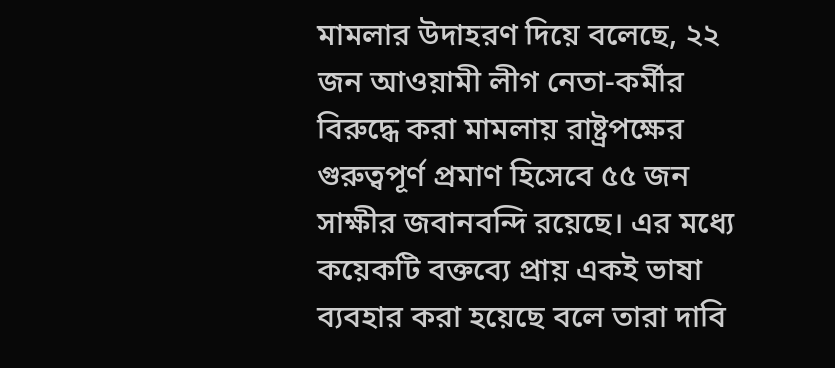মামলার উদাহরণ দিয়ে বলেছে, ২২ জন আওয়ামী লীগ নেতা-কর্মীর বিরুদ্ধে করা মামলায় রাষ্ট্রপক্ষের গুরুত্বপূর্ণ প্রমাণ হিসেবে ৫৫ জন সাক্ষীর জবানবন্দি রয়েছে। এর মধ্যে কয়েকটি বক্তব্যে প্রায় একই ভাষা ব্যবহার করা হয়েছে বলে তারা দাবি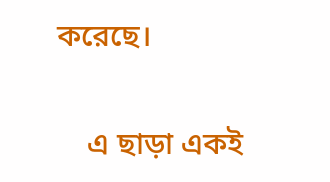করেছে।

    এ ছাড়া একই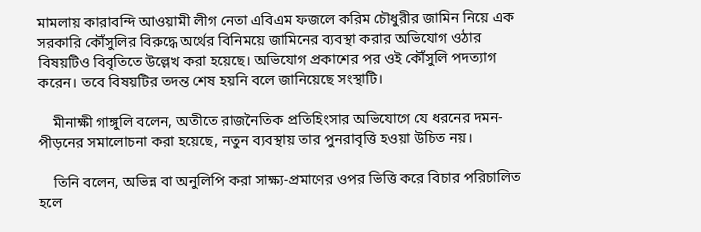মামলায় কারাবন্দি আওয়ামী লীগ নেতা এবিএম ফজলে করিম চৌধুরীর জামিন নিয়ে এক সরকারি কৌঁসুলির বিরুদ্ধে অর্থের বিনিময়ে জামিনের ব্যবস্থা করার অভিযোগ ওঠার বিষয়টিও বিবৃতিতে উল্লেখ করা হয়েছে। অভিযোগ প্রকাশের পর ওই কৌঁসুলি পদত্যাগ করেন। তবে বিষয়টির তদন্ত শেষ হয়নি বলে জানিয়েছে সংস্থাটি।

    মীনাক্ষী গাঙ্গুলি বলেন, অতীতে রাজনৈতিক প্রতিহিংসার অভিযোগে যে ধরনের দমন-পীড়নের সমালোচনা করা হয়েছে, নতুন ব্যবস্থায় তার পুনরাবৃত্তি হওয়া উচিত নয়।

    তিনি বলেন, অভিন্ন বা অনুলিপি করা সাক্ষ্য-প্রমাণের ওপর ভিত্তি করে বিচার পরিচালিত হলে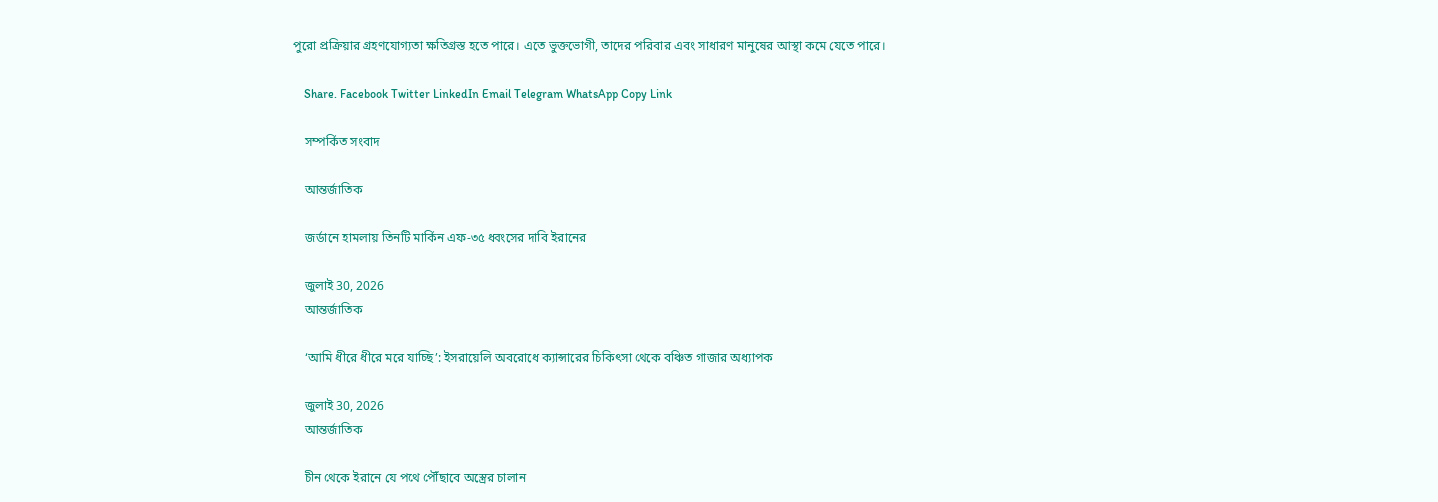পুরো প্রক্রিয়ার গ্রহণযোগ্যতা ক্ষতিগ্রস্ত হতে পারে। এতে ভুক্তভোগী, তাদের পরিবার এবং সাধারণ মানুষের আস্থা কমে যেতে পারে।

    Share. Facebook Twitter LinkedIn Email Telegram WhatsApp Copy Link

    সম্পর্কিত সংবাদ

    আন্তর্জাতিক

    জর্ডানে হামলায় তিনটি মার্কিন এফ-৩৫ ধ্বংসের দাবি ইরানের

    জুলাই 30, 2026
    আন্তর্জাতিক

    ‘আমি ধীরে ধীরে মরে যাচ্ছি’: ইসরায়েলি অবরোধে ক্যান্সারের চিকিৎসা থেকে বঞ্চিত গাজার অধ্যাপক

    জুলাই 30, 2026
    আন্তর্জাতিক

    চীন থেকে ইরানে যে পথে পৌঁছাবে অস্ত্রের চালান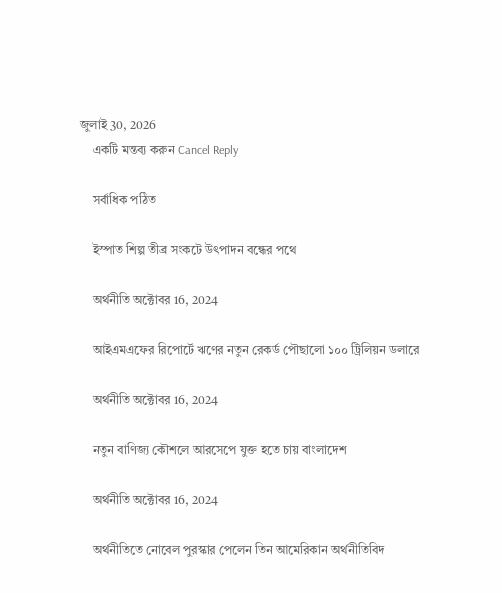জুলাই 30, 2026
    একটি মন্তব্য করুন Cancel Reply

    সর্বাধিক পঠিত

    ইস্পাত শিল্প তীব্র সংকটে উৎপাদন বন্ধের পথে

    অর্থনীতি অক্টোবর 16, 2024

    আইএমএফের রিপোর্টে ঋণের নতুন রেকর্ড পৌছালো ১০০ ট্রিলিয়ন ডলারে

    অর্থনীতি অক্টোবর 16, 2024

    নতুন বাণিজ্য কৌশলে আরসেপে যুক্ত হতে চায় বাংলাদেশ

    অর্থনীতি অক্টোবর 16, 2024

    অর্থনীতিতে নোবেল পুরস্কার পেলেন তিন আমেরিকান অর্থনীতিবিদ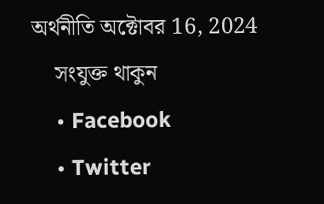অর্থনীতি অক্টোবর 16, 2024
    সংযুক্ত থাকুন
    • Facebook
    • Twitter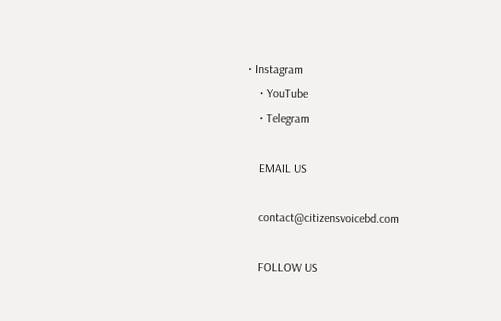• Instagram
    • YouTube
    • Telegram

    EMAIL US

    contact@citizensvoicebd.com

    FOLLOW US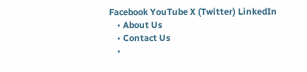Facebook YouTube X (Twitter) LinkedIn
    • About Us
    • Contact Us
    •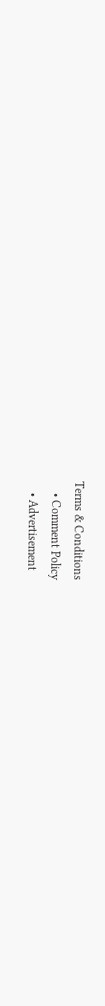Terms & Conditions
    • Comment Policy
    • Advertisement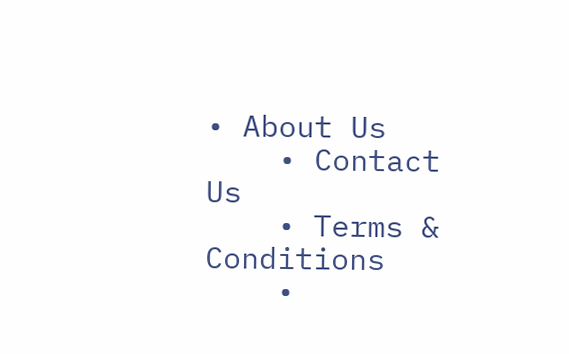• About Us
    • Contact Us
    • Terms & Conditions
    •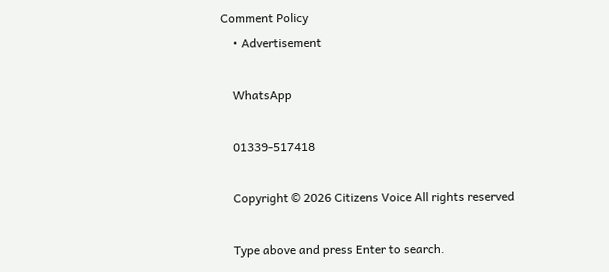Comment Policy
    • Advertisement

    WhatsApp

    01339-517418

    Copyright © 2026 Citizens Voice All rights reserved

    Type above and press Enter to search.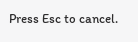Press Esc to cancel.